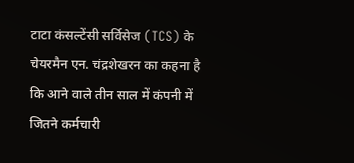टाटा कंसल्टेंसी सर्विसेज (TCS) के चेयरमैन एन. चंद्रशेखरन का कहना है कि आने वाले तीन साल में कंपनी में जितने कर्मचारी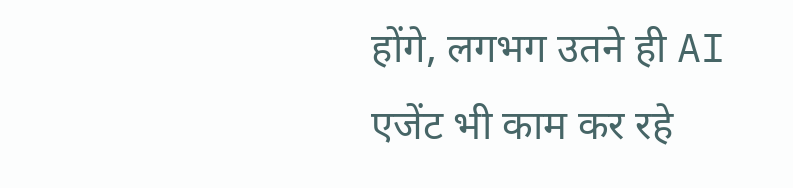होंगे, लगभग उतने ही AI एजेंट भी काम कर रहे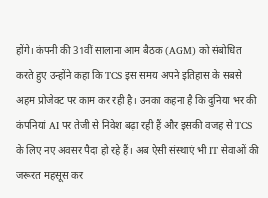होंगे। कंपनी की 31वीं सालाना आम बैठक (AGM) को संबोधित करते हुए उन्होंने कहा कि TCS इस समय अपने इतिहास के सबसे अहम प्रोजेक्ट पर काम कर रही है। उनका कहना है कि दुनिया भर की कंपनियां AI पर तेजी से निवेश बढ़ा रही हैं और इसकी वजह से TCS के लिए नए अवसर पैदा हो रहे हैं। अब ऐसी संस्थाएं भी IT सेवाओं की जरूरत महसूस कर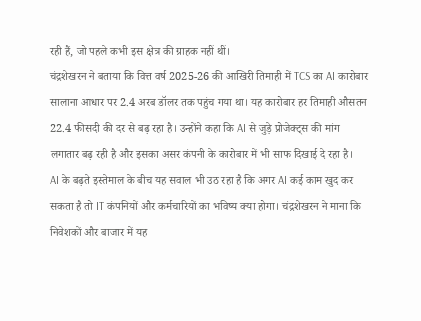रही हैं, जो पहले कभी इस क्षेत्र की ग्राहक नहीं थीं।
चंद्रशेखरन ने बताया कि वित्त वर्ष 2025-26 की आखिरी तिमाही में TCS का AI कारोबार सालाना आधार पर 2.4 अरब डॉलर तक पहुंच गया था। यह कारोबार हर तिमाही औसतन 22.4 फीसदी की दर से बढ़ रहा है। उन्होंने कहा कि AI से जुड़े प्रोजेक्ट्स की मांग लगातार बढ़ रही है और इसका असर कंपनी के कारोबार में भी साफ दिखाई दे रहा है।
AI के बढ़ते इस्तेमाल के बीच यह सवाल भी उठ रहा है कि अगर AI कई काम खुद कर सकता है तो IT कंपनियों और कर्मचारियों का भविष्य क्या होगा। चंद्रशेखरन ने माना कि निवेशकों और बाजार में यह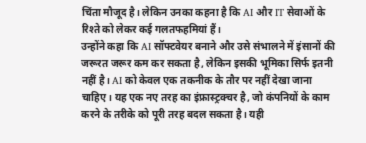चिंता मौजूद है। लेकिन उनका कहना है कि AI और IT सेवाओं के रिश्ते को लेकर कई गलतफहमियां हैं।
उन्होंने कहा कि AI सॉफ्टवेयर बनाने और उसे संभालने में इंसानों की जरूरत जरूर कम कर सकता है, लेकिन इसकी भूमिका सिर्फ इतनी नहीं है। AI को केवल एक तकनीक के तौर पर नहीं देखा जाना चाहिए। यह एक नए तरह का इंफ्रास्ट्रक्चर है, जो कंपनियों के काम करने के तरीके को पूरी तरह बदल सकता है। यही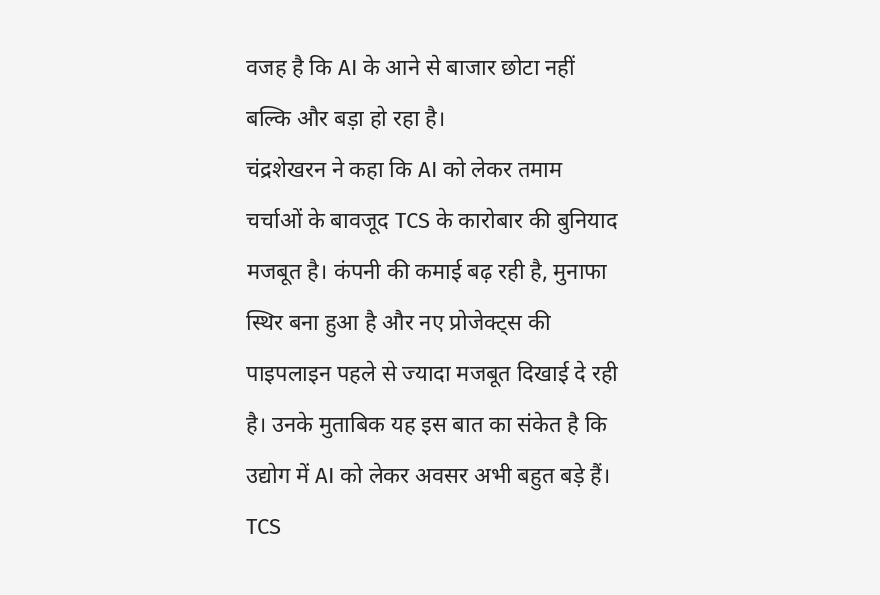वजह है कि AI के आने से बाजार छोटा नहीं बल्कि और बड़ा हो रहा है।
चंद्रशेखरन ने कहा कि AI को लेकर तमाम चर्चाओं के बावजूद TCS के कारोबार की बुनियाद मजबूत है। कंपनी की कमाई बढ़ रही है, मुनाफा स्थिर बना हुआ है और नए प्रोजेक्ट्स की पाइपलाइन पहले से ज्यादा मजबूत दिखाई दे रही है। उनके मुताबिक यह इस बात का संकेत है कि उद्योग में AI को लेकर अवसर अभी बहुत बड़े हैं।
TCS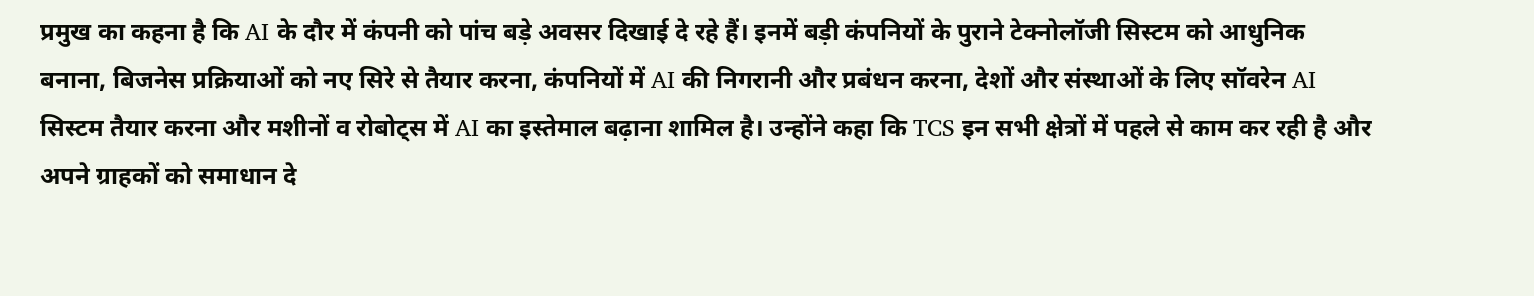प्रमुख का कहना है कि AI के दौर में कंपनी को पांच बड़े अवसर दिखाई दे रहे हैं। इनमें बड़ी कंपनियों के पुराने टेक्नोलॉजी सिस्टम को आधुनिक बनाना, बिजनेस प्रक्रियाओं को नए सिरे से तैयार करना, कंपनियों में AI की निगरानी और प्रबंधन करना, देशों और संस्थाओं के लिए सॉवरेन AI सिस्टम तैयार करना और मशीनों व रोबोट्स में AI का इस्तेमाल बढ़ाना शामिल है। उन्होंने कहा कि TCS इन सभी क्षेत्रों में पहले से काम कर रही है और अपने ग्राहकों को समाधान दे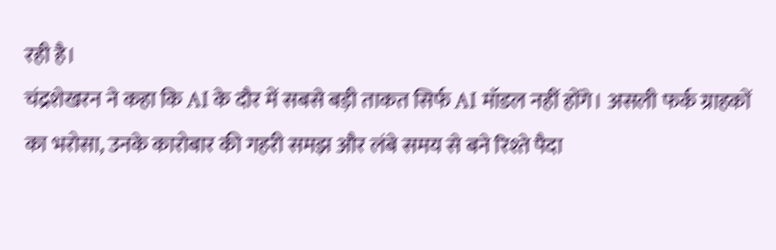रही है।
चंद्रशेखरन ने कहा कि AI के दौर में सबसे बड़ी ताकत सिर्फ AI मॉडल नहीं होंगे। असली फर्क ग्राहकों का भरोसा, उनके कारोबार की गहरी समझ और लंबे समय से बने रिश्ते पैदा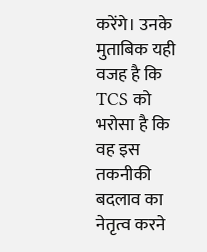करेंगे। उनके मुताबिक यही वजह है कि TCS को भरोसा है कि वह इस तकनीकी बदलाव का नेतृत्व करने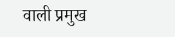वाली प्रमुख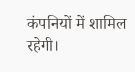कंपनियों में शामिल रहेगी।